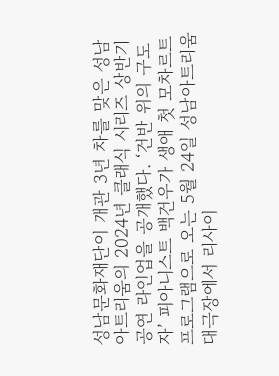성남문화재단이 개관 3년 차를 맞은 성남아트리움의 2024년 클래식 시리즈 상반기 공연 라인업을 공개했다. ‘건반 위의 구도자’ 피아니스트 백건우가 생애 첫 모차르트 프로그램으로 오는 5월 24일 성남아트리움 대극장에서 리사이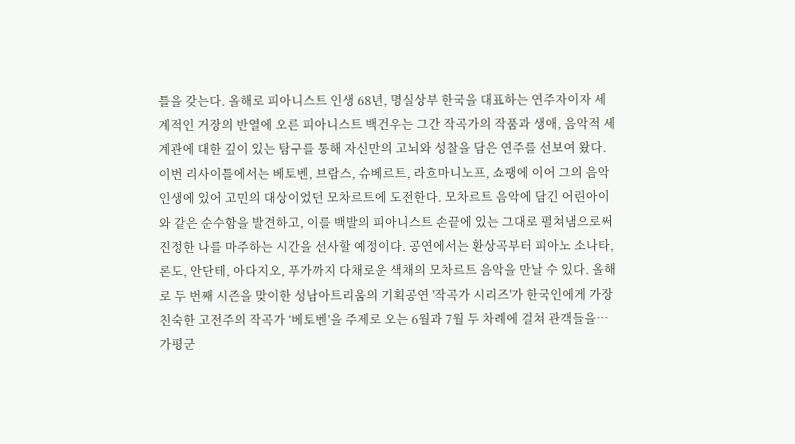틀을 갖는다. 올해로 피아니스트 인생 68년, 명실상부 한국을 대표하는 연주자이자 세계적인 거장의 반열에 오른 피아니스트 백건우는 그간 작곡가의 작품과 생애, 음악적 세계관에 대한 깊이 있는 탐구를 통해 자신만의 고뇌와 성찰을 담은 연주를 선보여 왔다. 이번 리사이틀에서는 베토벤, 브람스, 슈베르트, 라흐마니노프, 쇼팽에 이어 그의 음악 인생에 있어 고민의 대상이었던 모차르트에 도전한다. 모차르트 음악에 담긴 어린아이와 같은 순수함을 발견하고, 이를 백발의 피아니스트 손끝에 있는 그대로 펼쳐냄으로써 진정한 나를 마주하는 시간을 선사할 예정이다. 공연에서는 환상곡부터 피아노 소나타, 론도, 안단테, 아다지오, 푸가까지 다채로운 색채의 모차르트 음악을 만날 수 있다. 올해로 두 번째 시즌을 맞이한 성남아트리움의 기획공연 '작곡가 시리즈'가 한국인에게 가장 친숙한 고전주의 작곡가 ‘베토벤’을 주제로 오는 6월과 7월 두 차례에 걸쳐 관객들을…
가평군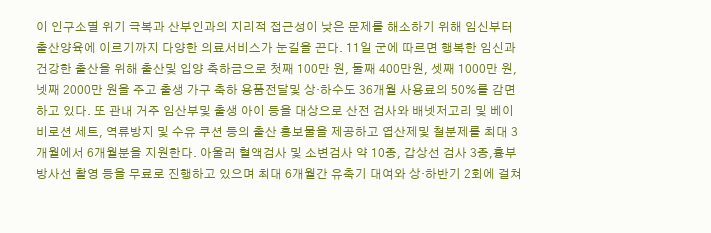이 인구소멸 위기 극복과 산부인과의 지리적 접근성이 낮은 문제를 해소하기 위해 임신부터 출산양육에 이르기까지 다양한 의료서비스가 눈길을 끈다. 11일 군에 따르면 행복한 임신과 건강한 출산을 위해 출산및 입양 축하금으로 첫째 100만 원, 둘째 400만원, 셋째 1000만 원, 넷째 2000만 원을 주고 출생 가구 축하 용품전달및 상·하수도 36개월 사용료의 50%를 감면하고 있다. 또 관내 거주 임산부및 출생 아이 등을 대상으로 산전 검사와 배넷저고리 및 베이비로션 세트, 역류방지 및 수유 쿠션 등의 출산 홍보물을 제공하고 엽산제및 철분제를 최대 3개월에서 6개월분을 지원한다. 아울러 혈액검사 및 소변검사 약 10종, 갑상선 검사 3종,흉부 방사선 촬영 등을 무료로 진행하고 있으며 최대 6개월간 유축기 대여와 상·하반기 2회에 걸쳐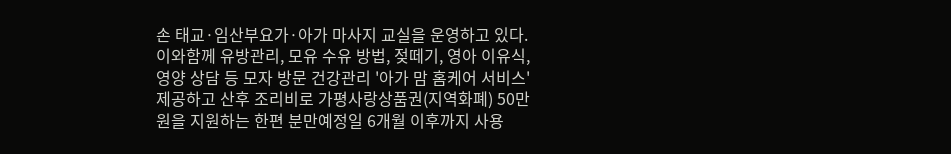손 태교·임산부요가·아가 마사지 교실을 운영하고 있다. 이와함께 유방관리, 모유 수유 방법, 젖떼기, 영아 이유식, 영양 상담 등 모자 방문 건강관리 '아가 맘 홈케어 서비스' 제공하고 산후 조리비로 가평사랑상품권(지역화폐) 50만 원을 지원하는 한편 분만예정일 6개월 이후까지 사용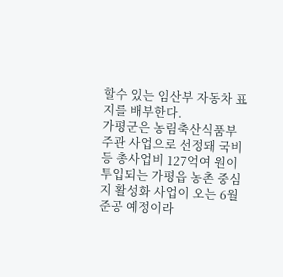할수 있는 임산부 자동차 표지를 배부한다.
가평군은 농림축산식품부 주관 사업으로 선정돼 국비 등 총사업비 127억여 원이 투입되는 가평읍 농촌 중심지 활성화 사업이 오는 6월 준공 예정이라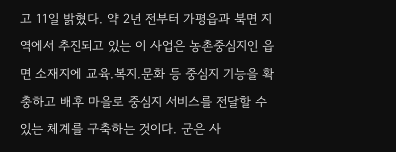고 11일 밝혔다. 약 2년 전부터 가평읍과 북면 지역에서 추진되고 있는 이 사업은 농촌중심지인 읍면 소재지에 교육.복지.문화 등 중심지 기능을 확충하고 배후 마을로 중심지 서비스를 전달할 수 있는 체계를 구축하는 것이다. 군은 사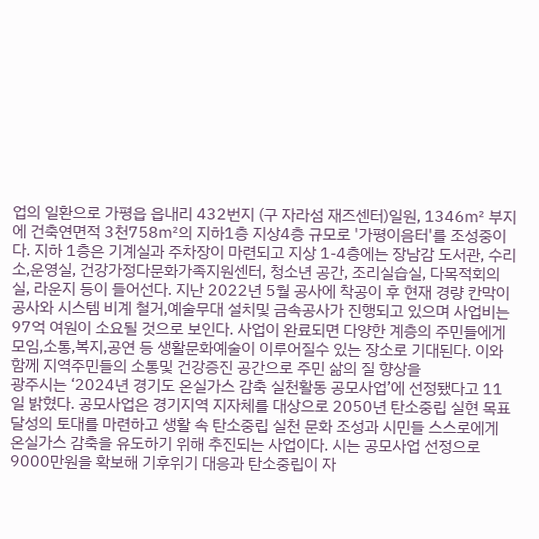업의 일환으로 가평읍 읍내리 432번지 (구 자라섬 재즈센터)일원, 1346㎡ 부지에 건축연면적 3천758㎡의 지하1층 지상4층 규모로 '가평이음터'를 조성중이다. 지하 1층은 기계실과 주차장이 마련되고 지상 1-4층에는 장남감 도서관, 수리소,운영실, 건강가정다문화가족지원센터, 청소년 공간, 조리실습실, 다목적회의실, 라운지 등이 들어선다. 지난 2022년 5월 공사에 착공이 후 현재 경량 칸막이 공사와 시스템 비계 철거,예술무대 설치및 금속공사가 진행되고 있으며 사업비는 97억 여원이 소요될 것으로 보인다. 사업이 완료되면 다양한 계층의 주민들에게 모임,소통,복지,공연 등 생활문화예술이 이루어질수 있는 장소로 기대된다. 이와함께 지역주민들의 소통및 건강증진 공간으로 주민 삶의 질 향상을
광주시는 ‘2024년 경기도 온실가스 감축 실천활동 공모사업’에 선정됐다고 11일 밝혔다. 공모사업은 경기지역 지자체를 대상으로 2050년 탄소중립 실현 목표 달성의 토대를 마련하고 생활 속 탄소중립 실천 문화 조성과 시민들 스스로에게 온실가스 감축을 유도하기 위해 추진되는 사업이다. 시는 공모사업 선정으로 9000만원을 확보해 기후위기 대응과 탄소중립이 자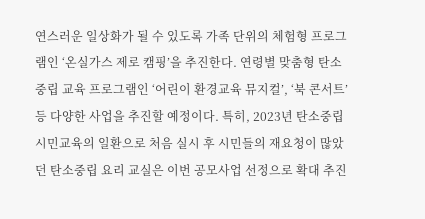연스러운 일상화가 될 수 있도록 가족 단위의 체험형 프로그램인 ‘온실가스 제로 캠핑’을 추진한다. 연령별 맞춤형 탄소중립 교육 프로그램인 ‘어린이 환경교육 뮤지컬’, ‘북 콘서트’ 등 다양한 사업을 추진할 예정이다. 특히, 2023년 탄소중립 시민교육의 일환으로 처음 실시 후 시민들의 재요청이 많았던 탄소중립 요리 교실은 이번 공모사업 선정으로 확대 추진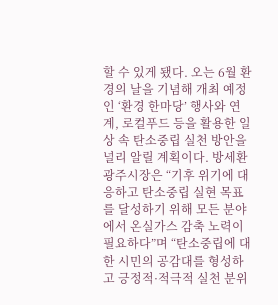할 수 있게 됐다. 오는 6월 환경의 날을 기념해 개최 예정인 ‘환경 한마당’ 행사와 연계, 로컬푸드 등을 활용한 일상 속 탄소중립 실천 방안을 널리 알릴 계획이다. 방세환 광주시장은 “기후 위기에 대응하고 탄소중립 실현 목표를 달성하기 위해 모든 분야에서 온실가스 감축 노력이 필요하다”며 “탄소중립에 대한 시민의 공감대를 형성하고 긍정적·적극적 실천 분위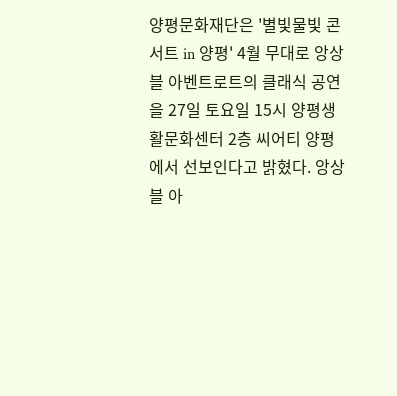양평문화재단은 '별빛물빛 콘서트 in 양평' 4월 무대로 앙상블 아벤트로트의 클래식 공연을 27일 토요일 15시 양평생활문화센터 2층 씨어티 양평에서 선보인다고 밝혔다. 앙상블 아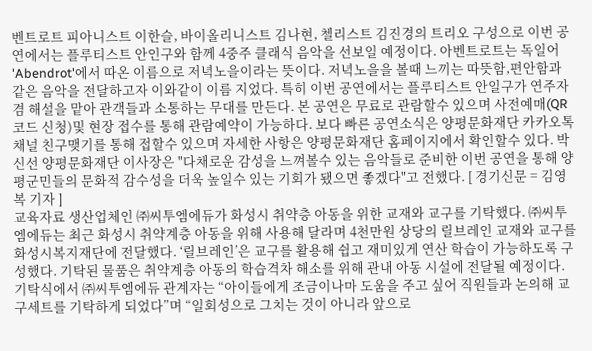벤트로트 피아니스트 이한슬, 바이올리니스트 김나현, 첼리스트 김진경의 트리오 구성으로 이번 공연에서는 플루티스트 안인구와 함께 4중주 클래식 음악을 선보일 예정이다. 아벤트로트는 독일어 'Abendrot'에서 따온 이름으로 저녁노을이라는 뜻이다. 저녁노을을 볼때 느끼는 따뜻함,편안함과 같은 음악을 전달하고자 이와같이 이름 지었다. 특히 이번 공연에서는 플루티스트 안일구가 연주자 겸 해설을 맡아 관객들과 소통하는 무대를 만든다. 본 공연은 무료로 관람할수 있으며 사전예매(QR코드 신청)및 현장 접수를 통해 관람예약이 가능하다. 보다 빠른 공연소식은 양평문화재단 카카오톡 채널 친구맺기를 통해 접할수 있으며 자세한 사항은 양평문화재단 홈페이지에서 확인할수 있다. 박신선 양평문화재단 이사장은 "다채로운 감성을 느껴볼수 있는 음악들로 준비한 이번 공연을 통해 양평군민들의 문화적 감수성을 더욱 높일수 있는 기회가 됐으면 좋겠다"고 전했다. [ 경기신문 = 김영복 기자 ]
교육자료 생산업체인 ㈜씨투엠에듀가 화성시 취약층 아동을 위한 교재와 교구를 기탁했다. ㈜씨투엠에듀는 최근 화성시 취약계층 아동을 위해 사용해 달라며 4천만원 상당의 릴브레인 교재와 교구를 화성시복지재단에 전달했다. ‘릴브레인’은 교구를 활용해 쉽고 재미있게 연산 학습이 가능하도록 구성했다. 기탁된 물품은 취약계층 아동의 학습격차 해소를 위해 관내 아동 시설에 전달될 예정이다. 기탁식에서 ㈜씨투엠에듀 관계자는 “아이들에게 조금이나마 도움을 주고 싶어 직원들과 논의해 교구세트를 기탁하게 되었다”며 “일회성으로 그치는 것이 아니라 앞으로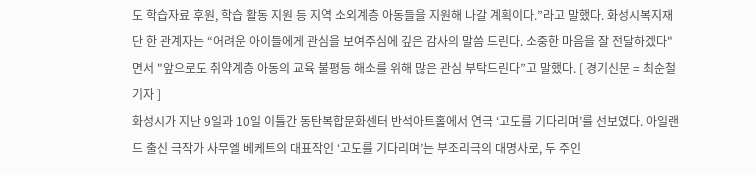도 학습자료 후원, 학습 활동 지원 등 지역 소외계층 아동들을 지원해 나갈 계획이다.”라고 말했다. 화성시복지재단 한 관계자는 “어려운 아이들에게 관심을 보여주심에 깊은 감사의 말씀 드린다. 소중한 마음을 잘 전달하겠다"면서 "앞으로도 취약계층 아동의 교육 불평등 해소를 위해 많은 관심 부탁드린다”고 말했다. [ 경기신문 = 최순철 기자 ]
화성시가 지난 9일과 10일 이틀간 동탄복합문화센터 반석아트홀에서 연극 ‘고도를 기다리며’를 선보였다. 아일랜드 출신 극작가 사무엘 베케트의 대표작인 ‘고도를 기다리며’는 부조리극의 대명사로, 두 주인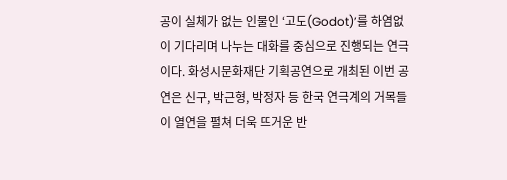공이 실체가 없는 인물인 ‘고도(Godot)’를 하염없이 기다리며 나누는 대화를 중심으로 진행되는 연극이다. 화성시문화재단 기획공연으로 개최된 이번 공연은 신구, 박근형, 박정자 등 한국 연극계의 거목들이 열연을 펼쳐 더욱 뜨거운 반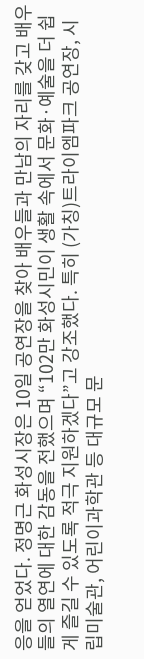응을 얻었다. 정명근 화성시장은 10일 공연장을 찾아 배우들과 만남의 자리를 갖고 배우들의 열연에 대한 감동을 전했으며 “102만 화성시민이 생활 속에서 문화·예술을 더 쉽게 즐길 수 있도록 적극 지원하겠다”고 강조했다. 특히 (가칭)트라이엠파크 공연장, 시립미술관, 어린이과학관 등 대규모 문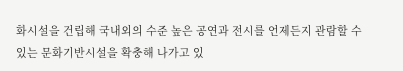화시설을 건립해 국내외의 수준 높은 공연과 전시를 언제든지 관람할 수 있는 문화기반시설을 확충해 나가고 있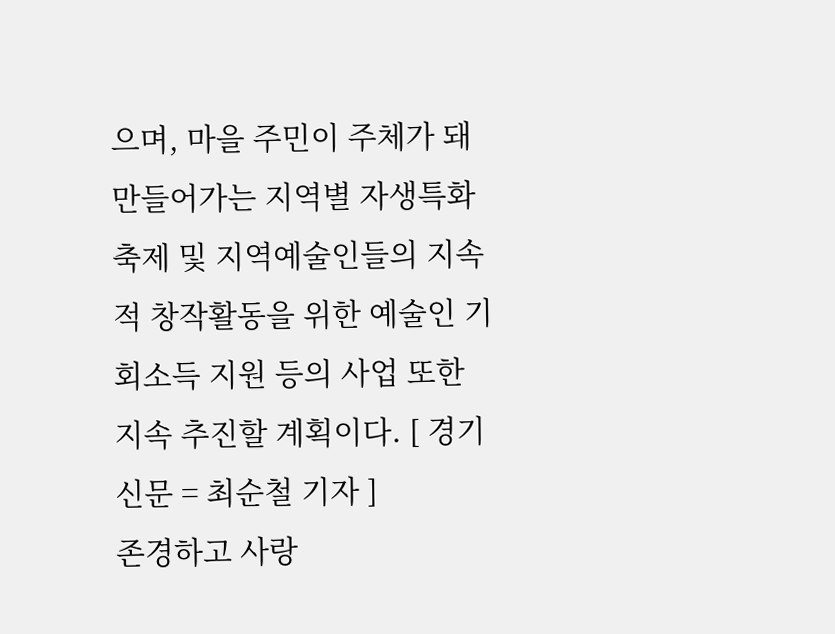으며, 마을 주민이 주체가 돼 만들어가는 지역별 자생특화축제 및 지역예술인들의 지속적 창작활동을 위한 예술인 기회소득 지원 등의 사업 또한 지속 추진할 계획이다. [ 경기신문 = 최순철 기자 ]
존경하고 사랑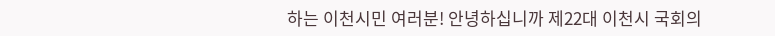하는 이천시민 여러분! 안녕하십니까 제22대 이천시 국회의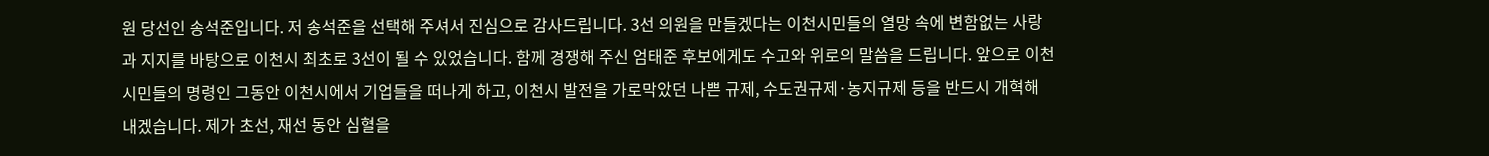원 당선인 송석준입니다. 저 송석준을 선택해 주셔서 진심으로 감사드립니다. 3선 의원을 만들겠다는 이천시민들의 열망 속에 변함없는 사랑과 지지를 바탕으로 이천시 최초로 3선이 될 수 있었습니다. 함께 경쟁해 주신 엄태준 후보에게도 수고와 위로의 말씀을 드립니다. 앞으로 이천시민들의 명령인 그동안 이천시에서 기업들을 떠나게 하고, 이천시 발전을 가로막았던 나쁜 규제, 수도권규제·농지규제 등을 반드시 개혁해 내겠습니다. 제가 초선, 재선 동안 심혈을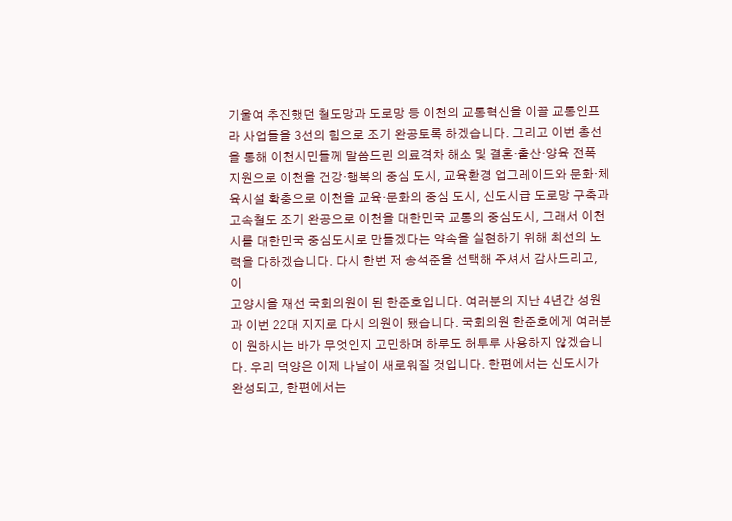기울여 추진했던 철도망과 도로망 등 이천의 교통혁신을 이끌 교통인프라 사업들을 3선의 힘으로 조기 완공토록 하겠습니다. 그리고 이번 총선을 통해 이천시민들께 말씀드린 의료격차 해소 및 결혼·출산·양육 전폭 지원으로 이천을 건강·행복의 중심 도시, 교육환경 업그레이드와 문화·체육시설 확충으로 이천을 교육·문화의 중심 도시, 신도시급 도로망 구축과 고속철도 조기 완공으로 이천을 대한민국 교통의 중심도시, 그래서 이천시를 대한민국 중심도시로 만들겠다는 약속을 실현하기 위해 최선의 노력을 다하겠습니다. 다시 한번 저 송석준을 선택해 주셔서 감사드리고, 이
고양시을 재선 국회의원이 된 한준호입니다. 여러분의 지난 4년간 성원과 이번 22대 지지로 다시 의원이 됐습니다. 국회의원 한준호에게 여러분이 원하시는 바가 무엇인지 고민하며 하루도 허투루 사용하지 않겠습니다. 우리 덕양은 이제 나날이 새로워질 것입니다. 한편에서는 신도시가 완성되고, 한편에서는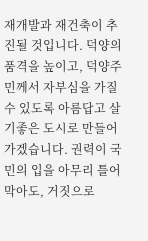재개발과 재건축이 추진될 것입니다. 덕양의 품격을 높이고, 덕양주민께서 자부심을 가질 수 있도록 아름답고 살기좋은 도시로 만들어 가겠습니다. 권력이 국민의 입을 아무리 틀어막아도, 거짓으로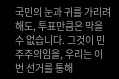국민의 눈과 귀를 가리려 해도, 투표만큼은 막을 수 없습니다. 그것이 민주주의임을, 우리는 이번 선거를 통해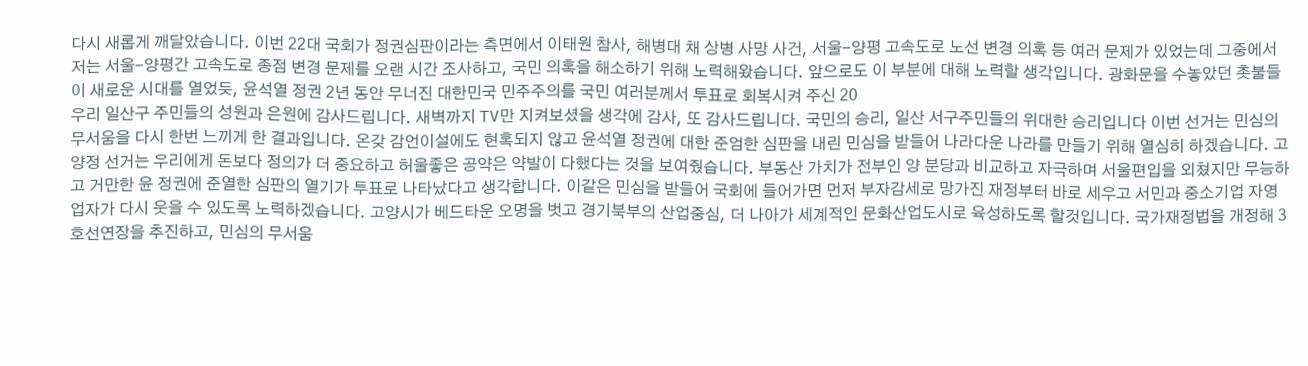다시 새롭게 깨달았습니다. 이번 22대 국회가 정권심판이라는 측면에서 이태원 참사, 해병대 채 상병 사망 사건, 서울-양평 고속도로 노선 변경 의혹 등 여러 문제가 있었는데 그중에서 저는 서울-양평간 고속도로 종점 변경 문제를 오랜 시간 조사하고, 국민 의혹을 해소하기 위해 노력해왔습니다. 앞으로도 이 부분에 대해 노력할 생각입니다. 광화문을 수놓았던 촛불들이 새로운 시대를 열었듯, 윤석열 정권 2년 동안 무너진 대한민국 민주주의를 국민 여러분께서 투표로 회복시켜 주신 20
우리 일산구 주민들의 성원과 은원에 감사드립니다. 새벽까지 TV만 지켜보셨을 생각에 감사, 또 감사드립니다. 국민의 승리, 일산 서구주민들의 위대한 승리입니다 이번 선거는 민심의 무서움을 다시 한번 느끼게 한 결과입니다. 온갖 감언이설에도 현혹되지 않고 윤석열 정권에 대한 준엄한 심판을 내린 민심을 받들어 나라다운 나라를 만들기 위해 열심히 하겠습니다. 고양정 선거는 우리에게 돈보다 정의가 더 중요하고 허울좋은 공약은 약발이 다했다는 것을 보여줬습니다. 부동산 가치가 전부인 양 분당과 비교하고 자극하며 서울편입을 외쳤지만 무능하고 거만한 윤 정권에 준열한 심판의 열기가 투표로 나타났다고 생각합니다. 이같은 민심을 받들어 국회에 들어가면 먼저 부자감세로 망가진 재정부터 바로 세우고 서민과 중소기업 자영업자가 다시 웃을 수 있도록 노력하겠습니다. 고양시가 베드타운 오명을 벗고 경기북부의 산업중심, 더 나아가 세계적인 문화산업도시로 육성하도록 할것입니다. 국가재정법을 개정해 3호선연장을 추진하고, 민심의 무서움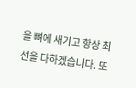을 뼈에 새기고 항상 최선을 다하겠습니다. 또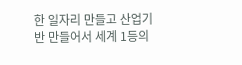한 일자리 만들고 산업기반 만들어서 세계 1등의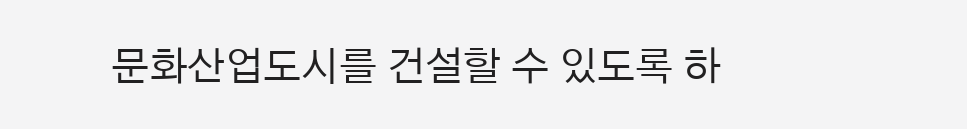문화산업도시를 건설할 수 있도록 하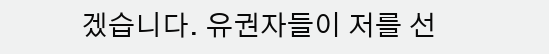겠습니다. 유권자들이 저를 선